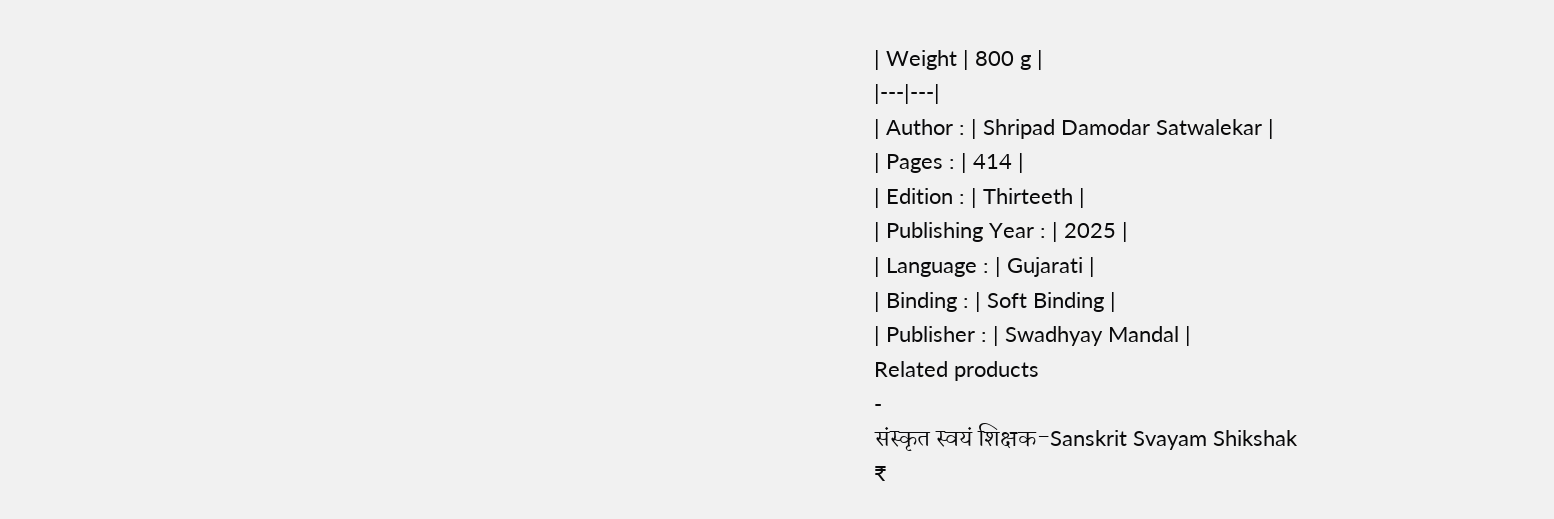| Weight | 800 g |
|---|---|
| Author : | Shripad Damodar Satwalekar |
| Pages : | 414 |
| Edition : | Thirteeth |
| Publishing Year : | 2025 |
| Language : | Gujarati |
| Binding : | Soft Binding |
| Publisher : | Swadhyay Mandal |
Related products
-
संस्कृत स्वयं शिक्षक-Sanskrit Svayam Shikshak
₹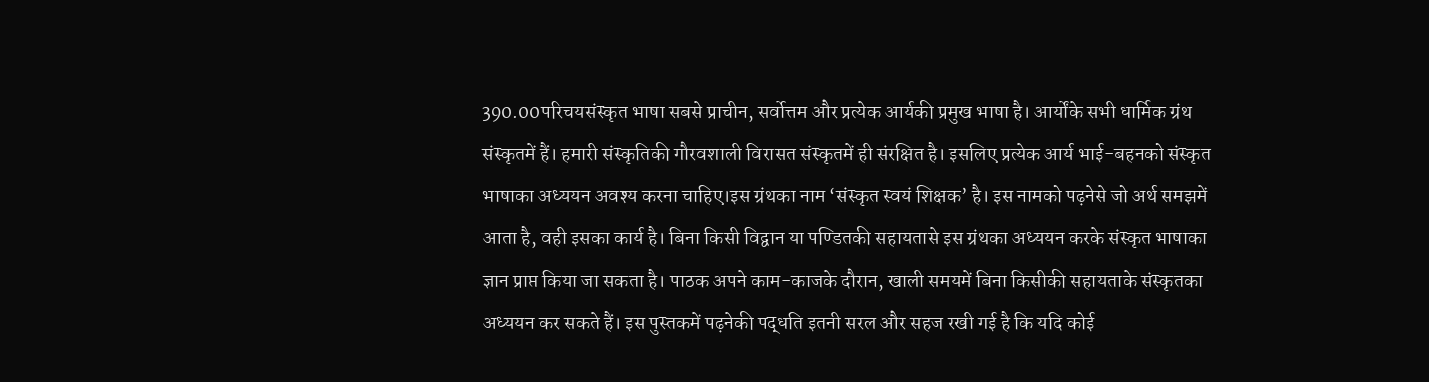390.00परिचयसंस्कृत भाषा सबसे प्राचीन, सर्वोत्तम और प्रत्येक आर्यकी प्रमुख भाषा है। आर्योंके सभी धार्मिक ग्रंथ संस्कृतमें हैं। हमारी संस्कृतिकी गौरवशाली विरासत संस्कृतमें ही संरक्षित है। इसलिए प्रत्येक आर्य भाई-बहनको संस्कृत भाषाका अध्ययन अवश्य करना चाहिए।इस ग्रंथका नाम ‘संस्कृत स्वयं शिक्षक’ है। इस नामको पढ़नेसे जो अर्थ समझमें आता है, वही इसका कार्य है। बिना किसी विद्वान या पण्डितकी सहायतासे इस ग्रंथका अध्ययन करके संस्कृत भाषाका ज्ञान प्राप्त किया जा सकता है। पाठक अपने काम-काजके दौरान, खाली समयमें बिना किसीकी सहायताके संस्कृतका अध्ययन कर सकते हैं। इस पुस्तकमें पढ़नेकी पद्धति इतनी सरल और सहज रखी गई है कि यदि कोई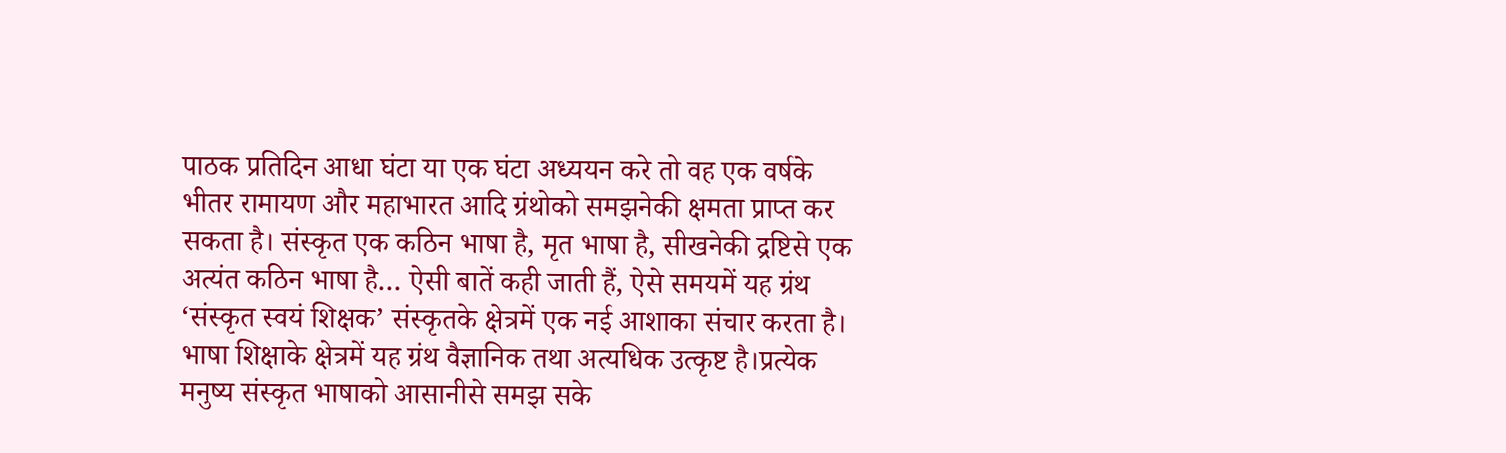पाठक प्रतिदिन आधा घंटा या एक घंटा अध्ययन करे तो वह एक वर्षके भीतर रामायण और महाभारत आदि ग्रंथोको समझनेकी क्षमता प्राप्त कर सकता है। संस्कृत एक कठिन भाषा है, मृत भाषा है, सीखनेकी द्रष्टिसे एक अत्यंत कठिन भाषा है… ऐसी बातें कही जाती हैं, ऐसे समयमें यह ग्रंथ ‘संस्कृत स्वयं शिक्षक’ संस्कृतके क्षेत्रमें एक नई आशाका संचार करता है। भाषा शिक्षाके क्षेत्रमें यह ग्रंथ वैज्ञानिक तथा अत्यधिक उत्कृष्ट है।प्रत्येक मनुष्य संस्कृत भाषाको आसानीसे समझ सके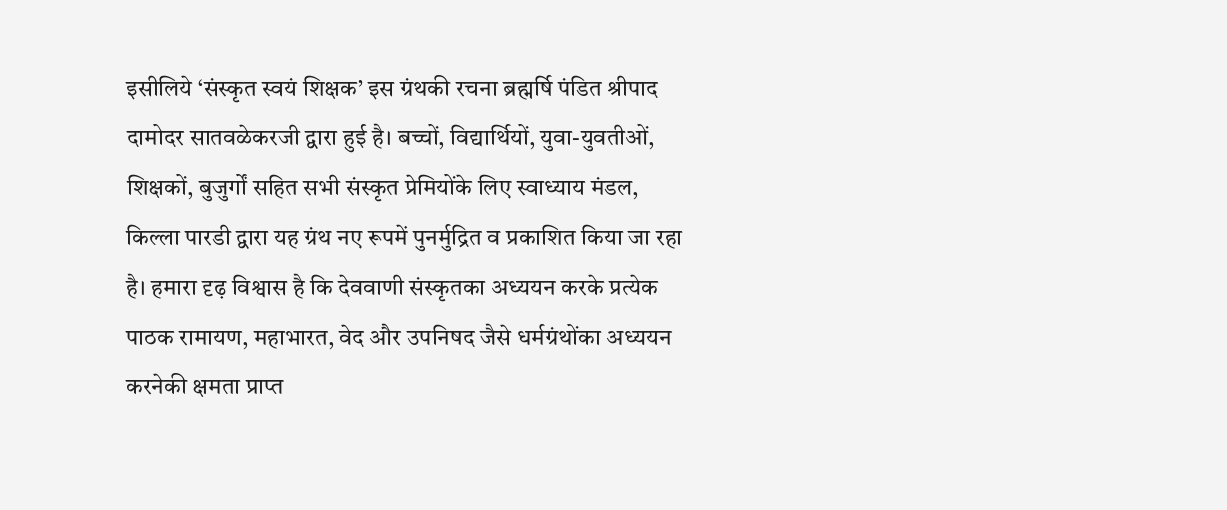इसीलिये ‘संस्कृत स्वयं शिक्षक’ इस ग्रंथकी रचना ब्रह्मर्षि पंडित श्रीपाद दामोदर सातवळेकरजी द्वारा हुई है। बच्चों, विद्यार्थियों, युवा-युवतीओं, शिक्षकों, बुजुर्गों सहित सभी संस्कृत प्रेमियोंके लिए स्वाध्याय मंडल, किल्ला पारडी द्वारा यह ग्रंथ नए रूपमें पुनर्मुद्रित व प्रकाशित किया जा रहा है। हमारा दृढ़ विश्वास है कि देववाणी संस्कृतका अध्ययन करके प्रत्येक पाठक रामायण, महाभारत, वेद और उपनिषद जैसे धर्मग्रंथोंका अध्ययन करनेकी क्षमता प्राप्त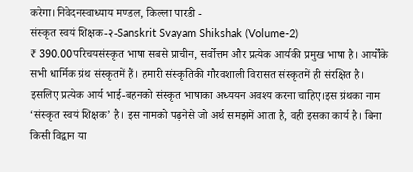करेगा।निवेदनस्वाध्याय मण्डल, किल्ला पारडी -
संस्कृत स्वयं शिक्षक-२-Sanskrit Svayam Shikshak (Volume-2)
₹ 390.00परिचयसंस्कृत भाषा सबसे प्राचीन, सर्वोत्तम और प्रत्येक आर्यकी प्रमुख भाषा है। आर्योंके सभी धार्मिक ग्रंथ संस्कृतमें हैं। हमारी संस्कृतिकी गौरवशाली विरासत संस्कृतमें ही संरक्षित है। इसलिए प्रत्येक आर्य भाई-बहनको संस्कृत भाषाका अध्ययन अवश्य करना चाहिए।इस ग्रंथका नाम ‘संस्कृत स्वयं शिक्षक’ है। इस नामको पढ़नेसे जो अर्थ समझमें आता है, वही इसका कार्य है। बिना किसी विद्वान या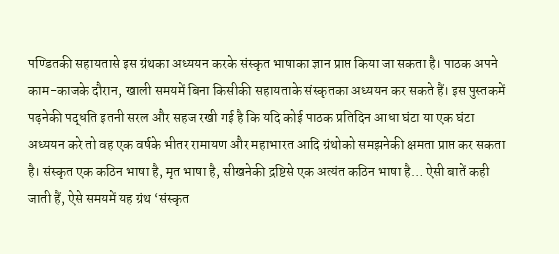पण्डितकी सहायतासे इस ग्रंथका अध्ययन करके संस्कृत भाषाका ज्ञान प्राप्त किया जा सकता है। पाठक अपने काम-काजके दौरान, खाली समयमें बिना किसीकी सहायताके संस्कृतका अध्ययन कर सकते हैं। इस पुस्तकमें पढ़नेकी पद्धति इतनी सरल और सहज रखी गई है कि यदि कोई पाठक प्रतिदिन आधा घंटा या एक घंटा अध्ययन करे तो वह एक वर्षके भीतर रामायण और महाभारत आदि ग्रंथोको समझनेकी क्षमता प्राप्त कर सकता है। संस्कृत एक कठिन भाषा है, मृत भाषा है, सीखनेकी द्रष्टिसे एक अत्यंत कठिन भाषा है… ऐसी बातें कही जाती हैं, ऐसे समयमें यह ग्रंथ ‘संस्कृत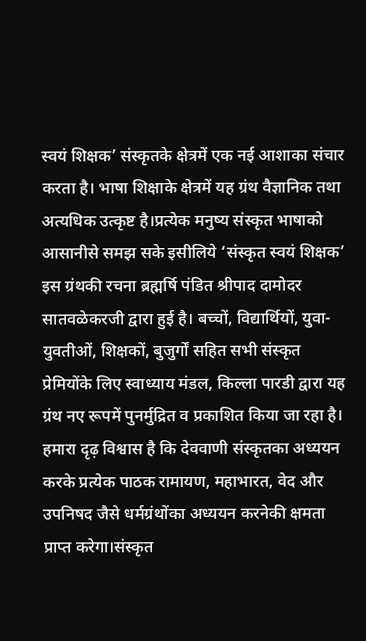स्वयं शिक्षक’ संस्कृतके क्षेत्रमें एक नई आशाका संचार करता है। भाषा शिक्षाके क्षेत्रमें यह ग्रंथ वैज्ञानिक तथा अत्यधिक उत्कृष्ट है।प्रत्येक मनुष्य संस्कृत भाषाको आसानीसे समझ सके इसीलिये ‘संस्कृत स्वयं शिक्षक’ इस ग्रंथकी रचना ब्रह्मर्षि पंडित श्रीपाद दामोदर सातवळेकरजी द्वारा हुई है। बच्चों, विद्यार्थियों, युवा-युवतीओं, शिक्षकों, बुजुर्गों सहित सभी संस्कृत प्रेमियोंके लिए स्वाध्याय मंडल, किल्ला पारडी द्वारा यह ग्रंथ नए रूपमें पुनर्मुद्रित व प्रकाशित किया जा रहा है। हमारा दृढ़ विश्वास है कि देववाणी संस्कृतका अध्ययन करके प्रत्येक पाठक रामायण, महाभारत, वेद और उपनिषद जैसे धर्मग्रंथोंका अध्ययन करनेकी क्षमता प्राप्त करेगा।संस्कृत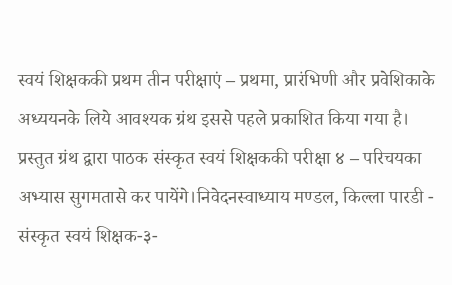स्वयं शिक्षककी प्रथम तीन परीक्षाएं – प्रथमा, प्रारंभिणी और प्रवेशिकाके अध्ययनके लिये आवश्यक ग्रंथ इससे पहले प्रकाशित किया गया है। प्रस्तुत ग्रंथ द्वारा पाठक संस्कृत स्वयं शिक्षककी परीक्षा ४ – परिचयका अभ्यास सुगमतासे कर पायेंगे।निवेदनस्वाध्याय मण्डल, किल्ला पारडी -
संस्कृत स्वयं शिक्षक-३-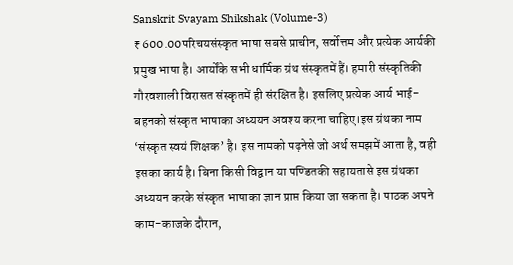Sanskrit Svayam Shikshak (Volume-3)
₹ 600.00परिचयसंस्कृत भाषा सबसे प्राचीन, सर्वोत्तम और प्रत्येक आर्यकी प्रमुख भाषा है। आर्योंके सभी धार्मिक ग्रंथ संस्कृतमें हैं। हमारी संस्कृतिकी गौरवशाली विरासत संस्कृतमें ही संरक्षित है। इसलिए प्रत्येक आर्य भाई-बहनको संस्कृत भाषाका अध्ययन अवश्य करना चाहिए।इस ग्रंथका नाम ‘संस्कृत स्वयं शिक्षक’ है। इस नामको पढ़नेसे जो अर्थ समझमें आता है, वही इसका कार्य है। बिना किसी विद्वान या पण्डितकी सहायतासे इस ग्रंथका अध्ययन करके संस्कृत भाषाका ज्ञान प्राप्त किया जा सकता है। पाठक अपने काम-काजके दौरान,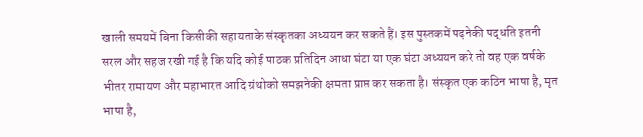खाली समयमें बिना किसीकी सहायताके संस्कृतका अध्ययन कर सकते हैं। इस पुस्तकमें पढ़नेकी पद्धति इतनी सरल और सहज रखी गई है कि यदि कोई पाठक प्रतिदिन आधा घंटा या एक घंटा अध्ययन करे तो वह एक वर्षके भीतर रामायण और महाभारत आदि ग्रंथोको समझनेकी क्षमता प्राप्त कर सकता है। संस्कृत एक कठिन भाषा है, मृत भाषा है,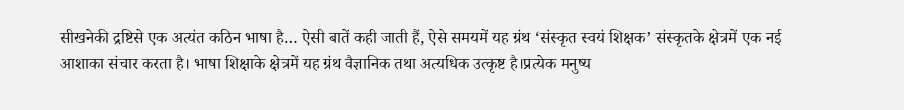सीखनेकी द्रष्टिसे एक अत्यंत कठिन भाषा है… ऐसी बातें कही जाती हैं, ऐसे समयमें यह ग्रंथ ‘संस्कृत स्वयं शिक्षक’ संस्कृतके क्षेत्रमें एक नई आशाका संचार करता है। भाषा शिक्षाके क्षेत्रमें यह ग्रंथ वैज्ञानिक तथा अत्यधिक उत्कृष्ट है।प्रत्येक मनुष्य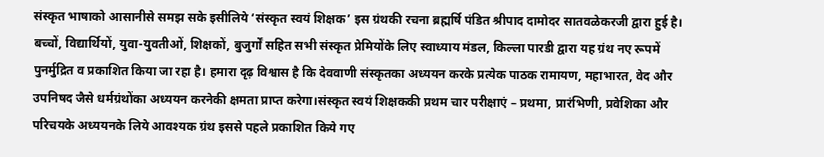संस्कृत भाषाको आसानीसे समझ सके इसीलिये ‘संस्कृत स्वयं शिक्षक’ इस ग्रंथकी रचना ब्रह्मर्षि पंडित श्रीपाद दामोदर सातवळेकरजी द्वारा हुई है। बच्चों, विद्यार्थियों, युवा-युवतीओं, शिक्षकों, बुजुर्गों सहित सभी संस्कृत प्रेमियोंके लिए स्वाध्याय मंडल, किल्ला पारडी द्वारा यह ग्रंथ नए रूपमें पुनर्मुद्रित व प्रकाशित किया जा रहा है। हमारा दृढ़ विश्वास है कि देववाणी संस्कृतका अध्ययन करके प्रत्येक पाठक रामायण, महाभारत, वेद और उपनिषद जैसे धर्मग्रंथोंका अध्ययन करनेकी क्षमता प्राप्त करेगा।संस्कृत स्वयं शिक्षककी प्रथम चार परीक्षाएं – प्रथमा, प्रारंभिणी, प्रवेशिका और परिचयके अध्ययनके लिये आवश्यक ग्रंथ इससे पहले प्रकाशित किये गए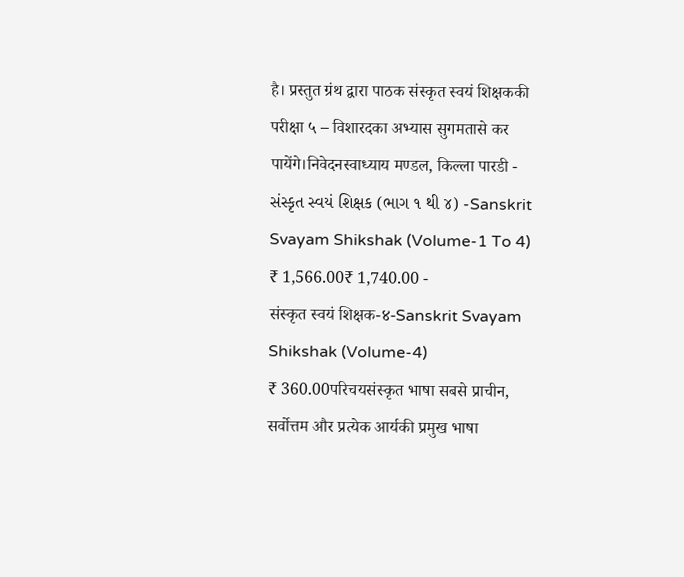है। प्रस्तुत ग्रंथ द्वारा पाठक संस्कृत स्वयं शिक्षककी परीक्षा ५ – विशारदका अभ्यास सुगमतासे कर पायेंगे।निवेदनस्वाध्याय मण्डल, किल्ला पारडी -
સંસ્કૃત સ્વયં શિક્ષક (ભાગ ૧ થી ૪) -Sanskrit Svayam Shikshak (Volume-1 To 4)
₹ 1,566.00₹ 1,740.00 -
संस्कृत स्वयं शिक्षक-४-Sanskrit Svayam Shikshak (Volume-4)
₹ 360.00परिचयसंस्कृत भाषा सबसे प्राचीन, सर्वोत्तम और प्रत्येक आर्यकी प्रमुख भाषा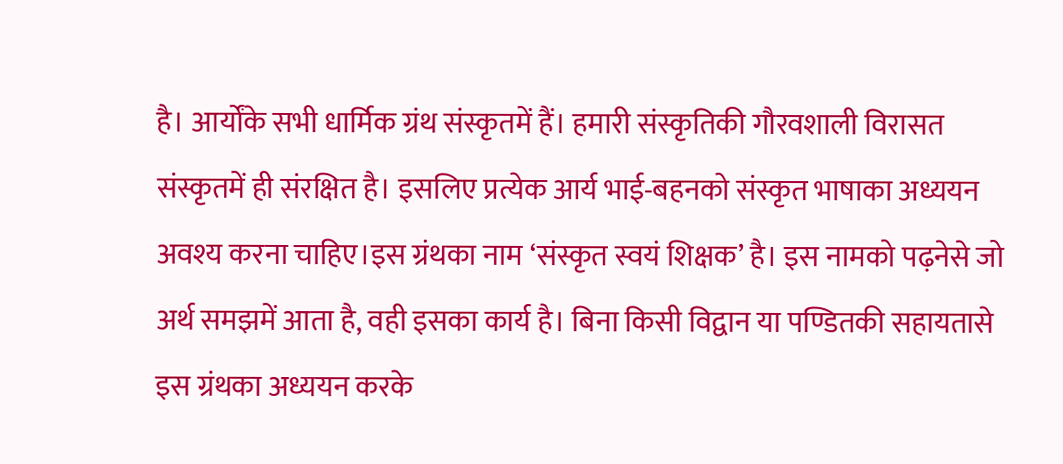है। आर्योंके सभी धार्मिक ग्रंथ संस्कृतमें हैं। हमारी संस्कृतिकी गौरवशाली विरासत संस्कृतमें ही संरक्षित है। इसलिए प्रत्येक आर्य भाई-बहनको संस्कृत भाषाका अध्ययन अवश्य करना चाहिए।इस ग्रंथका नाम ‘संस्कृत स्वयं शिक्षक’ है। इस नामको पढ़नेसे जो अर्थ समझमें आता है, वही इसका कार्य है। बिना किसी विद्वान या पण्डितकी सहायतासे इस ग्रंथका अध्ययन करके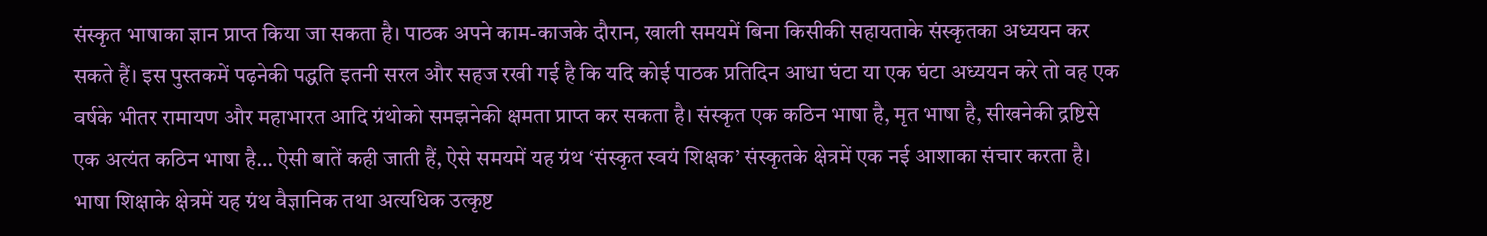संस्कृत भाषाका ज्ञान प्राप्त किया जा सकता है। पाठक अपने काम-काजके दौरान, खाली समयमें बिना किसीकी सहायताके संस्कृतका अध्ययन कर सकते हैं। इस पुस्तकमें पढ़नेकी पद्धति इतनी सरल और सहज रखी गई है कि यदि कोई पाठक प्रतिदिन आधा घंटा या एक घंटा अध्ययन करे तो वह एक वर्षके भीतर रामायण और महाभारत आदि ग्रंथोको समझनेकी क्षमता प्राप्त कर सकता है। संस्कृत एक कठिन भाषा है, मृत भाषा है, सीखनेकी द्रष्टिसे एक अत्यंत कठिन भाषा है… ऐसी बातें कही जाती हैं, ऐसे समयमें यह ग्रंथ ‘संस्कृत स्वयं शिक्षक’ संस्कृतके क्षेत्रमें एक नई आशाका संचार करता है। भाषा शिक्षाके क्षेत्रमें यह ग्रंथ वैज्ञानिक तथा अत्यधिक उत्कृष्ट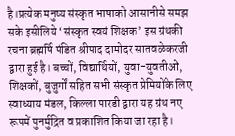है।प्रत्येक मनुष्य संस्कृत भाषाको आसानीसे समझ सके इसीलिये ‘संस्कृत स्वयं शिक्षक’ इस ग्रंथकी रचना ब्रह्मर्षि पंडित श्रीपाद दामोदर सातवळेकरजी द्वारा हुई है। बच्चों, विद्यार्थियों, युवा-युवतीओं, शिक्षकों, बुजुर्गों सहित सभी संस्कृत प्रेमियोंके लिए स्वाध्याय मंडल, किल्ला पारडी द्वारा यह ग्रंथ नए रूपमें पुनर्मुद्रित व प्रकाशित किया जा रहा है।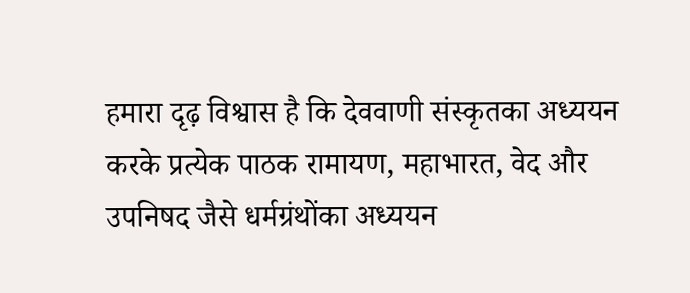हमारा दृढ़ विश्वास है कि देववाणी संस्कृतका अध्ययन करके प्रत्येक पाठक रामायण, महाभारत, वेद और उपनिषद जैसे धर्मग्रंथोंका अध्ययन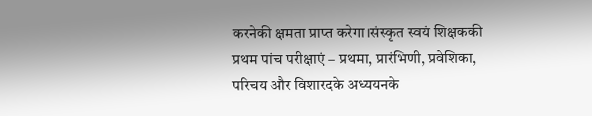करनेकी क्षमता प्राप्त करेगा।संस्कृत स्वयं शिक्षककी प्रथम पांच परीक्षाएं – प्रथमा, प्रारंभिणी, प्रवेशिका, परिचय और विशारदके अध्ययनके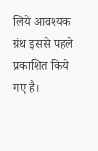लिये आवश्यक ग्रंथ इससे पहले प्रकाशित किये गए है।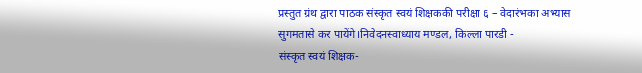प्रस्तुत ग्रंथ द्वारा पाठक संस्कृत स्वयं शिक्षककी परीक्षा ६ – वेदारंभका अभ्यास सुगमतासे कर पायेंगे।निवेदनस्वाध्याय मण्डल, किल्ला पारडी -
संस्कृत स्वयं शिक्षक-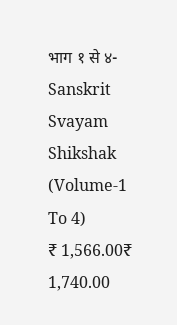भाग १ से ४-Sanskrit Svayam Shikshak (Volume-1 To 4)
₹ 1,566.00₹ 1,740.00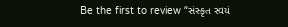Be the first to review “સંસ્કૃત સ્વયં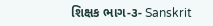શિક્ષક ભાગ-૩- Sanskrit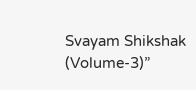Svayam Shikshak (Volume-3)”